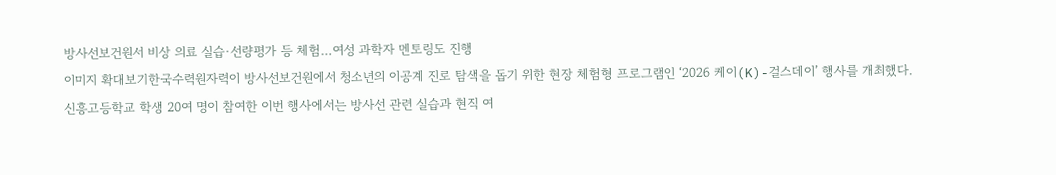방사선보건원서 비상 의료 실습·선량평가 등 체험…여성 과학자 멘토링도 진행
이미지 확대보기한국수력원자력이 방사선보건원에서 청소년의 이공계 진로 탐색을 돕기 위한 현장 체험형 프로그램인 ‘2026 케이(K)-걸스데이’ 행사를 개최했다.
신흥고등학교 학생 20여 명이 참여한 이번 행사에서는 방사선 관련 실습과 현직 여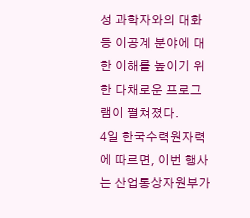성 과학자와의 대화 등 이공계 분야에 대한 이해를 높이기 위한 다채로운 프로그램이 펼쳐졌다.
4일 한국수력원자력에 따르면, 이번 행사는 산업통상자원부가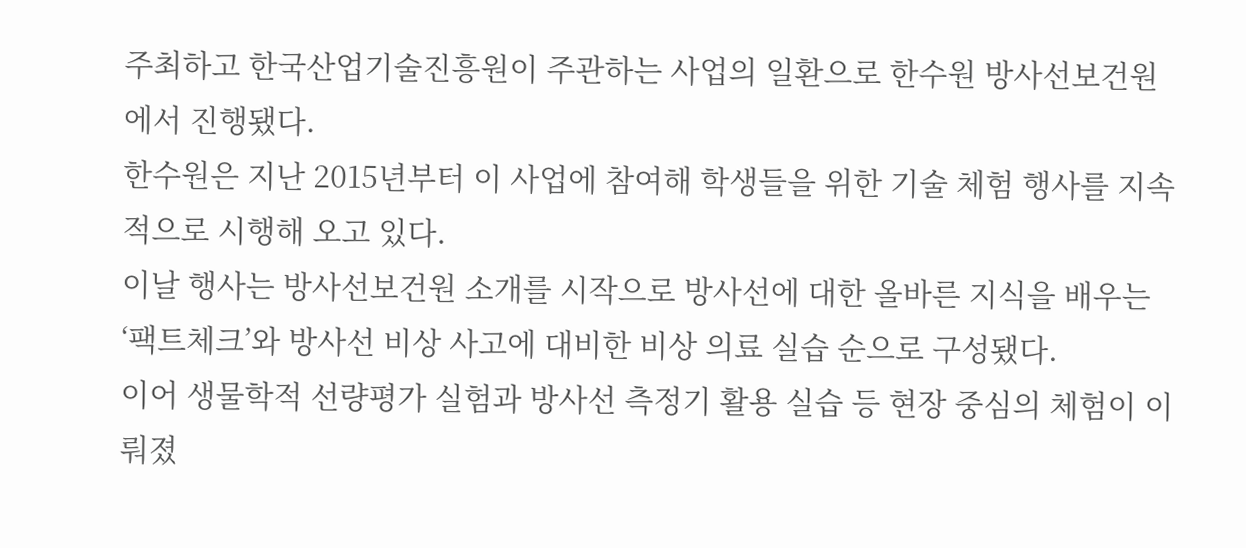주최하고 한국산업기술진흥원이 주관하는 사업의 일환으로 한수원 방사선보건원에서 진행됐다.
한수원은 지난 2015년부터 이 사업에 참여해 학생들을 위한 기술 체험 행사를 지속적으로 시행해 오고 있다.
이날 행사는 방사선보건원 소개를 시작으로 방사선에 대한 올바른 지식을 배우는 ‘팩트체크’와 방사선 비상 사고에 대비한 비상 의료 실습 순으로 구성됐다.
이어 생물학적 선량평가 실험과 방사선 측정기 활용 실습 등 현장 중심의 체험이 이뤄졌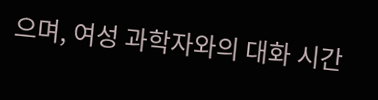으며, 여성 과학자와의 대화 시간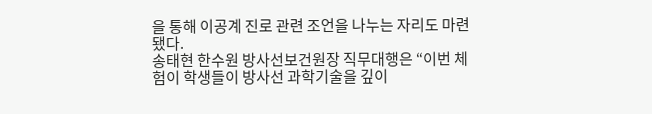을 통해 이공계 진로 관련 조언을 나누는 자리도 마련됐다.
송태현 한수원 방사선보건원장 직무대행은 “이번 체험이 학생들이 방사선 과학기술을 깊이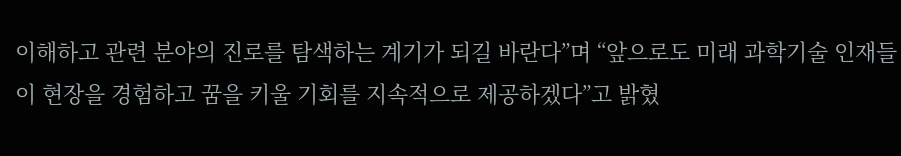이해하고 관련 분야의 진로를 탐색하는 계기가 되길 바란다”며 “앞으로도 미래 과학기술 인재들이 현장을 경험하고 꿈을 키울 기회를 지속적으로 제공하겠다”고 밝혔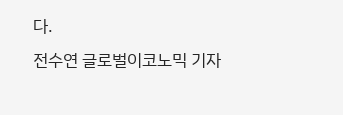다.
전수연 글로벌이코노믹 기자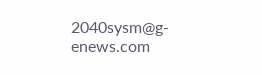2040sysm@g-enews.com